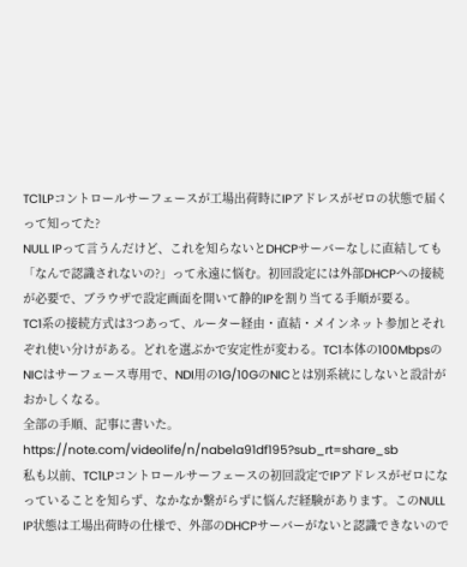TC1LPコントロールサーフェースが工場出荷時にIPアドレスがゼロの状態で届くって知ってた?
NULL IPって言うんだけど、これを知らないとDHCPサーバーなしに直結しても「なんで認識されないの?」って永遠に悩む。初回設定には外部DHCPへの接続が必要で、ブラウザで設定画面を開いて静的IPを割り当てる手順が要る。
TC1系の接続方式は3つあって、ルーター経由・直結・メインネット参加とそれぞれ使い分けがある。どれを選ぶかで安定性が変わる。TC1本体の100MbpsのNICはサーフェース専用で、NDI用の1G/10GのNICとは別系統にしないと設計がおかしくなる。
全部の手順、記事に書いた。
https://note.com/videolife/n/nabe1a91df195?sub_rt=share_sb
私も以前、TC1LPコントロールサーフェースの初回設定でIPアドレスがゼロになっていることを知らず、なかなか繋がらずに悩んだ経験があります。このNULL IP状態は工場出荷時の仕様で、外部のDHCPサーバーがないと認識できないので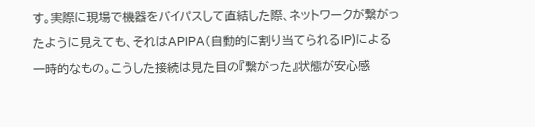す。実際に現場で機器をバイパスして直結した際、ネットワークが繋がったように見えても、それはAPIPA(自動的に割り当てられるIP)による一時的なもの。こうした接続は見た目の『繋がった』状態が安心感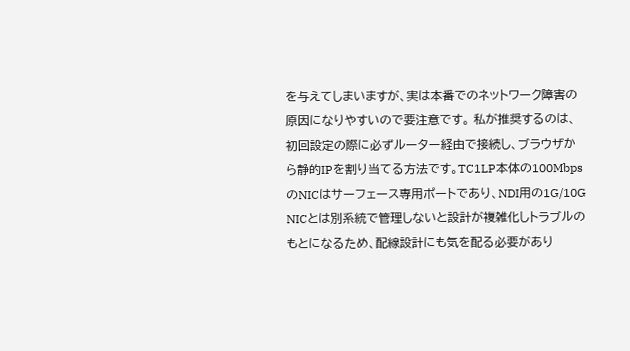を与えてしまいますが、実は本番でのネットワーク障害の原因になりやすいので要注意です。 私が推奨するのは、初回設定の際に必ずルーター経由で接続し、ブラウザから静的IPを割り当てる方法です。TC1LP本体の100MbpsのNICはサーフェース専用ポートであり、NDI用の1G/10G NICとは別系統で管理しないと設計が複雑化しトラブルのもとになるため、配線設計にも気を配る必要があり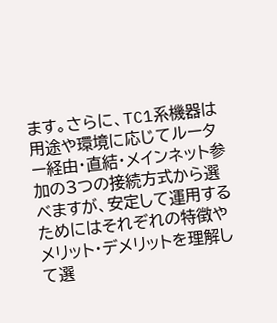ます。さらに、TC1系機器は用途や環境に応じてルーター経由・直結・メインネット参加の3つの接続方式から選べますが、安定して運用するためにはそれぞれの特徴やメリット・デメリットを理解して選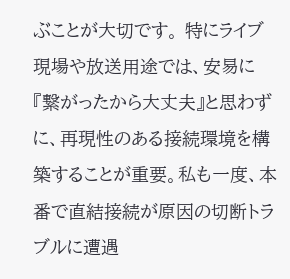ぶことが大切です。 特にライブ現場や放送用途では、安易に『繋がったから大丈夫』と思わずに、再現性のある接続環境を構築することが重要。私も一度、本番で直結接続が原因の切断トラブルに遭遇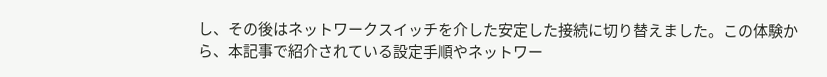し、その後はネットワークスイッチを介した安定した接続に切り替えました。この体験から、本記事で紹介されている設定手順やネットワー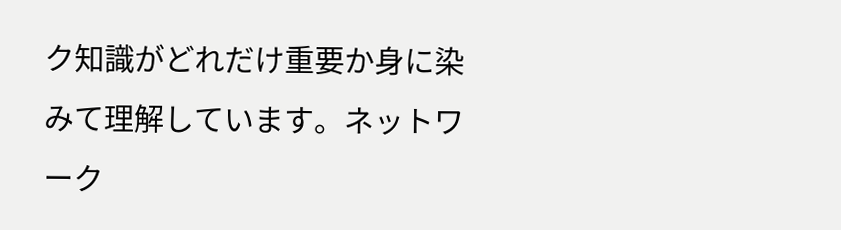ク知識がどれだけ重要か身に染みて理解しています。ネットワーク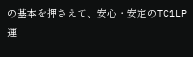の基本を押さえて、安心・安定のTC1LP運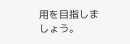用を目指しましょう。